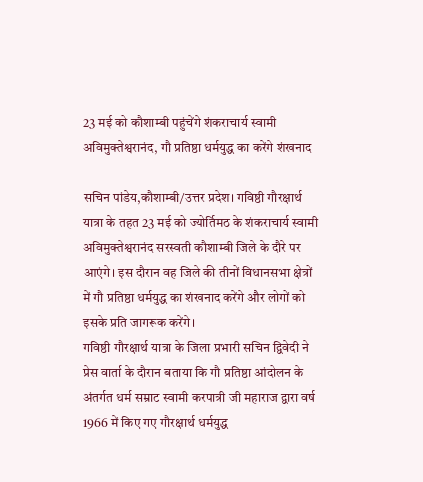23 मई को कौशाम्बी पहुंचेंगे शंकराचार्य स्वामी अविमुक्तेश्वरानंद, गौ प्रतिष्ठा धर्मयुद्ध का करेंगे शंखनाद

सचिन पांडेय,कौशाम्बी/उत्तर प्रदेश। गविष्ठी गौरक्षार्थ यात्रा के तहत 23 मई को ज्योर्तिमठ के शंकराचार्य स्वामी अविमुक्तेश्वरानंद सरस्वती कौशाम्बी जिले के दौरे पर आएंगे। इस दौरान वह जिले की तीनों विधानसभा क्षेत्रों में गौ प्रतिष्ठा धर्मयुद्ध का शंखनाद करेंगे और लोगों को इसके प्रति जागरूक करेंगे।
गविष्ठी गौरक्षार्थ यात्रा के जिला प्रभारी सचिन द्विवेदी ने प्रेस वार्ता के दौरान बताया कि गौ प्रतिष्ठा आंदोलन के अंतर्गत धर्म सम्राट स्वामी करपात्री जी महाराज द्वारा वर्ष 1966 में किए गए गौरक्षार्थ धर्मयुद्ध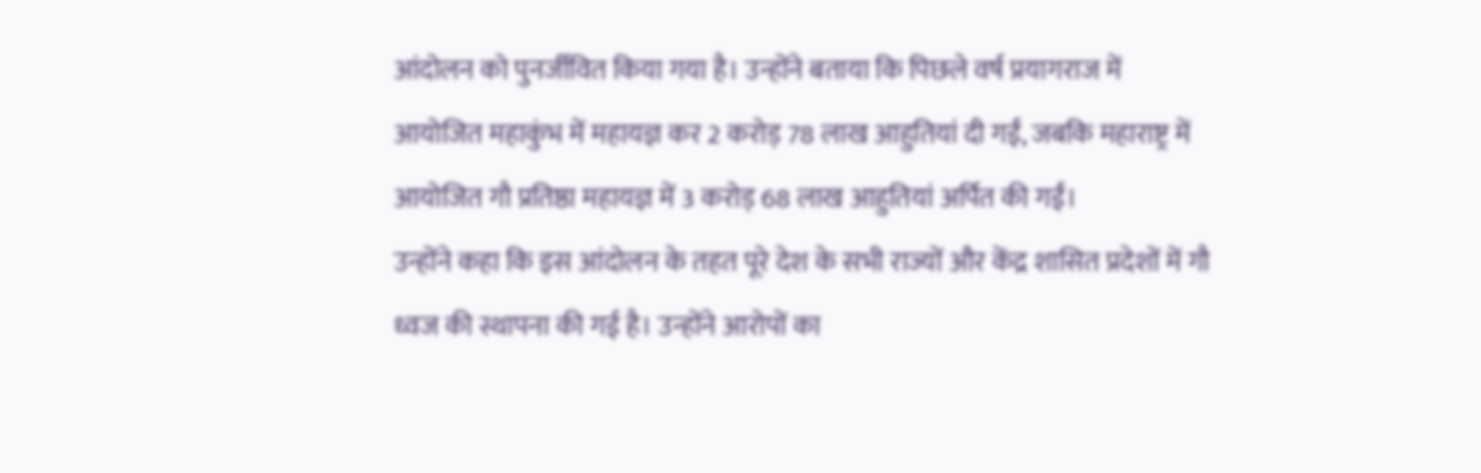आंदोलन को पुनर्जीवित किया गया है। उन्होंने बताया कि पिछले वर्ष प्रयागराज में आयोजित महाकुंभ में महायज्ञ कर 2 करोड़ 78 लाख आहुतियां दी गईं, जबकि महाराष्ट्र में आयोजित गौ प्रतिष्ठा महायज्ञ में 3 करोड़ 68 लाख आहुतियां अर्पित की गईं।
उन्होंने कहा कि इस आंदोलन के तहत पूरे देश के सभी राज्यों और केंद्र शासित प्रदेशों में गौ ध्वज की स्थापना की गई है। उन्होंने आरोपों का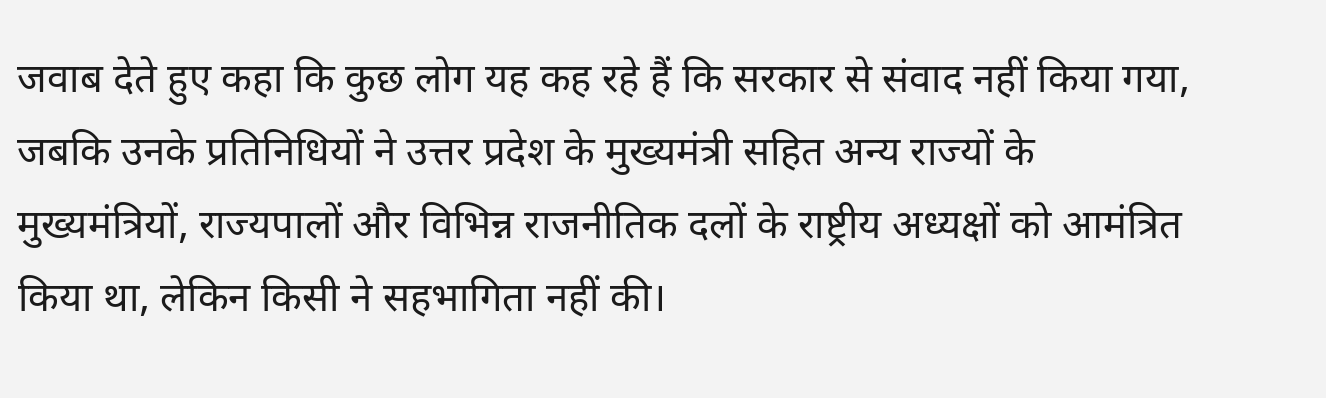जवाब देते हुए कहा कि कुछ लोग यह कह रहे हैं कि सरकार से संवाद नहीं किया गया, जबकि उनके प्रतिनिधियों ने उत्तर प्रदेश के मुख्यमंत्री सहित अन्य राज्यों के मुख्यमंत्रियों, राज्यपालों और विभिन्न राजनीतिक दलों के राष्ट्रीय अध्यक्षों को आमंत्रित किया था, लेकिन किसी ने सहभागिता नहीं की।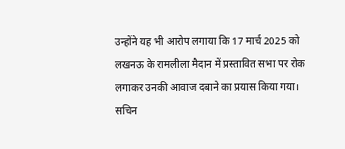उन्होंने यह भी आरोप लगाया कि 17 मार्च 2025 को लखनऊ के रामलीला मैदान में प्रस्तावित सभा पर रोक लगाकर उनकी आवाज दबाने का प्रयास किया गया।
सचिन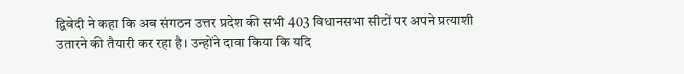द्विवेदी ने कहा कि अब संगठन उत्तर प्रदेश की सभी 403 विधानसभा सीटों पर अपने प्रत्याशी उतारने की तैयारी कर रहा है। उन्होंने दावा किया कि यदि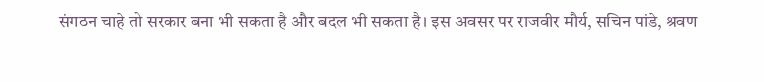संगठन चाहे तो सरकार बना भी सकता है और बदल भी सकता है। इस अवसर पर राजवीर मौर्य, सचिन पांडे, श्रवण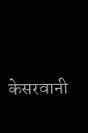केसरवानी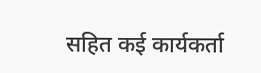सहित कई कार्यकर्ता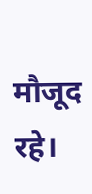मौजूद रहे।